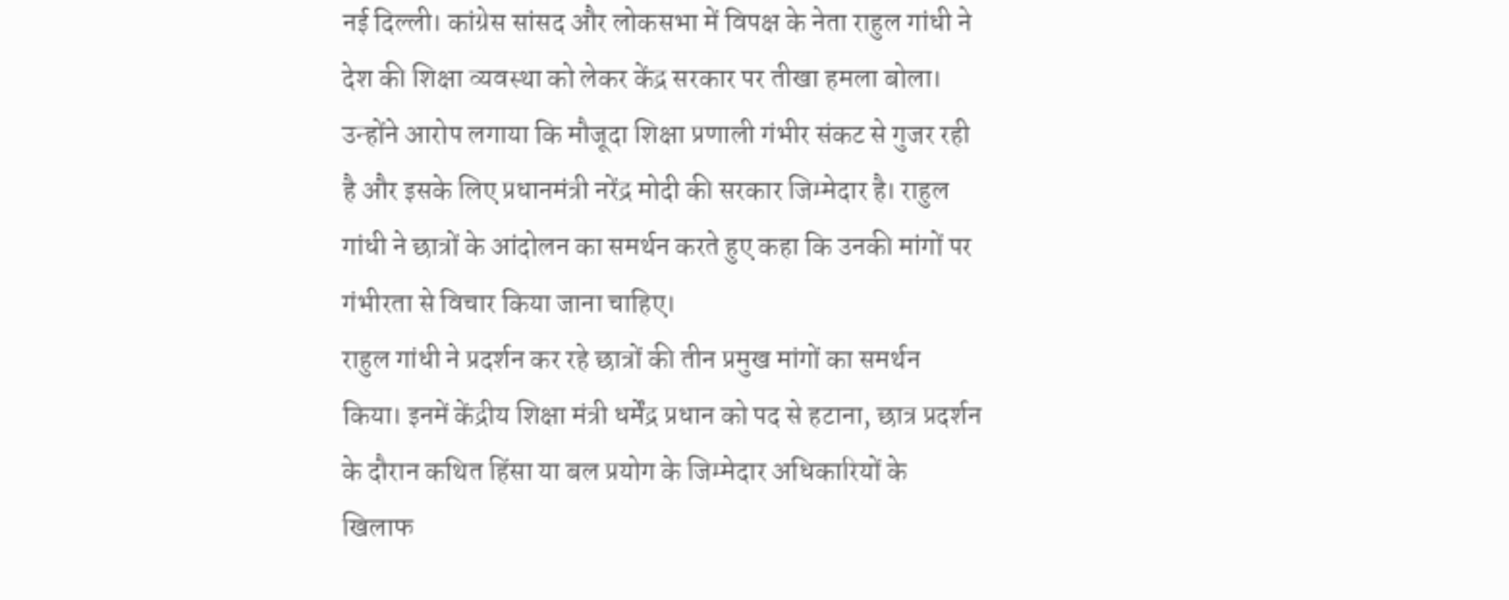नई दिल्ली। कांग्रेस सांसद और लोकसभा में विपक्ष के नेता राहुल गांधी ने देश की शिक्षा व्यवस्था को लेकर केंद्र सरकार पर तीखा हमला बोला। उन्होंने आरोप लगाया कि मौजूदा शिक्षा प्रणाली गंभीर संकट से गुजर रही है और इसके लिए प्रधानमंत्री नरेंद्र मोदी की सरकार जिम्मेदार है। राहुल गांधी ने छात्रों के आंदोलन का समर्थन करते हुए कहा कि उनकी मांगों पर गंभीरता से विचार किया जाना चाहिए।
राहुल गांधी ने प्रदर्शन कर रहे छात्रों की तीन प्रमुख मांगों का समर्थन किया। इनमें केंद्रीय शिक्षा मंत्री धर्मेंद्र प्रधान को पद से हटाना, छात्र प्रदर्शन के दौरान कथित हिंसा या बल प्रयोग के जिम्मेदार अधिकारियों के खिलाफ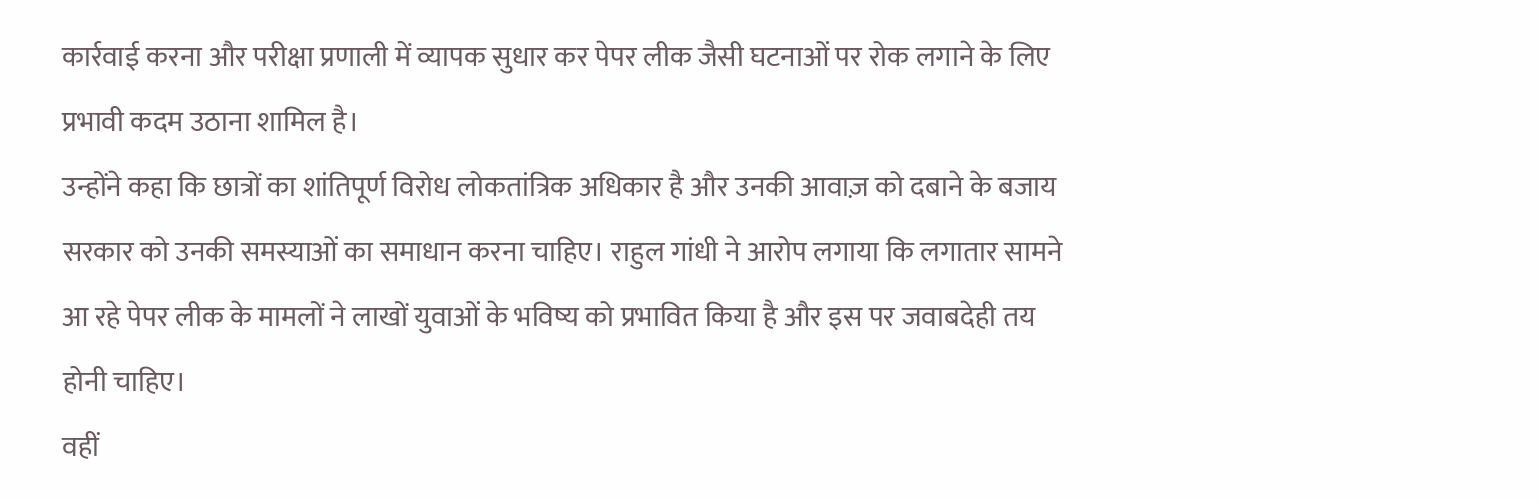कार्रवाई करना और परीक्षा प्रणाली में व्यापक सुधार कर पेपर लीक जैसी घटनाओं पर रोक लगाने के लिए प्रभावी कदम उठाना शामिल है।
उन्होंने कहा कि छात्रों का शांतिपूर्ण विरोध लोकतांत्रिक अधिकार है और उनकी आवाज़ को दबाने के बजाय सरकार को उनकी समस्याओं का समाधान करना चाहिए। राहुल गांधी ने आरोप लगाया कि लगातार सामने आ रहे पेपर लीक के मामलों ने लाखों युवाओं के भविष्य को प्रभावित किया है और इस पर जवाबदेही तय होनी चाहिए।
वहीं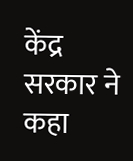केंद्र सरकार ने कहा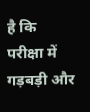है कि परीक्षा में गड़बड़ी और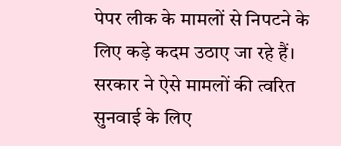पेपर लीक के मामलों से निपटने के लिए कड़े कदम उठाए जा रहे हैं। सरकार ने ऐसे मामलों की त्वरित सुनवाई के लिए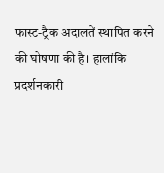फास्ट-ट्रैक अदालतें स्थापित करने की घोषणा की है। हालांकि प्रदर्शनकारी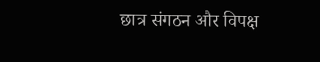छात्र संगठन और विपक्ष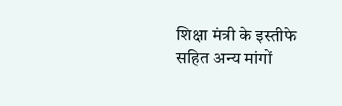शिक्षा मंत्री के इस्तीफे सहित अन्य मांगों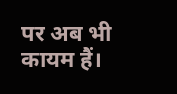पर अब भी कायम हैं।